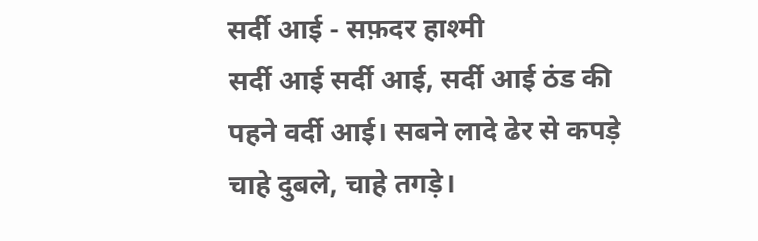सर्दी आई - सफ़दर हाश्मी
सर्दी आई सर्दी आई, सर्दी आई ठंड की पहने वर्दी आई। सबने लादे ढेर से कपड़े चाहे दुबले, चाहे तगड़े।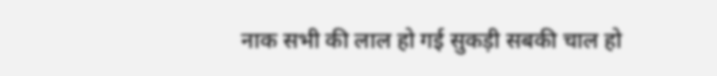नाक सभी की लाल हो गई सुकड़ी सबकी चाल हो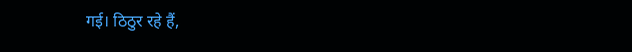गई। ठिठुर रहे हैं,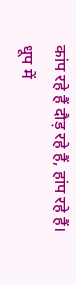कांप रहे हैं दौड़ रहे हैं, हांप रहे हैं। धूप में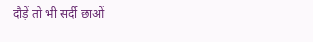दौड़ें तो भी सर्दी छाओं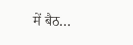में बैठ…